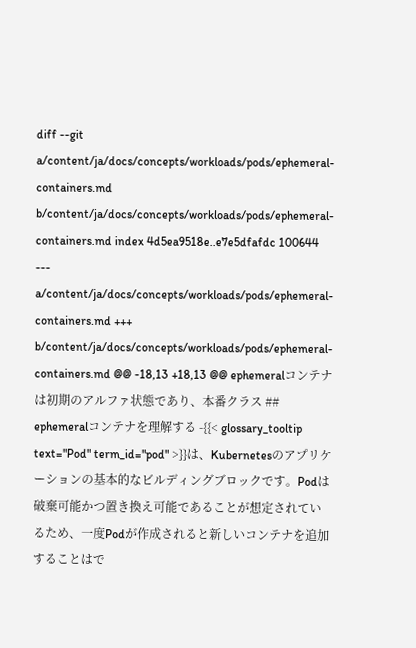diff --git a/content/ja/docs/concepts/workloads/pods/ephemeral-containers.md b/content/ja/docs/concepts/workloads/pods/ephemeral-containers.md index 4d5ea9518e..e7e5dfafdc 100644 --- a/content/ja/docs/concepts/workloads/pods/ephemeral-containers.md +++ b/content/ja/docs/concepts/workloads/pods/ephemeral-containers.md @@ -18,13 +18,13 @@ ephemeralコンテナは初期のアルファ状態であり、本番クラス ## ephemeralコンテナを理解する -{{< glossary_tooltip text="Pod" term_id="pod" >}}は、Kubernetesのアプリケーションの基本的なビルディングブロックです。Podは破棄可能かつ置き換え可能であることが想定されているため、一度Podが作成されると新しいコンテナを追加することはで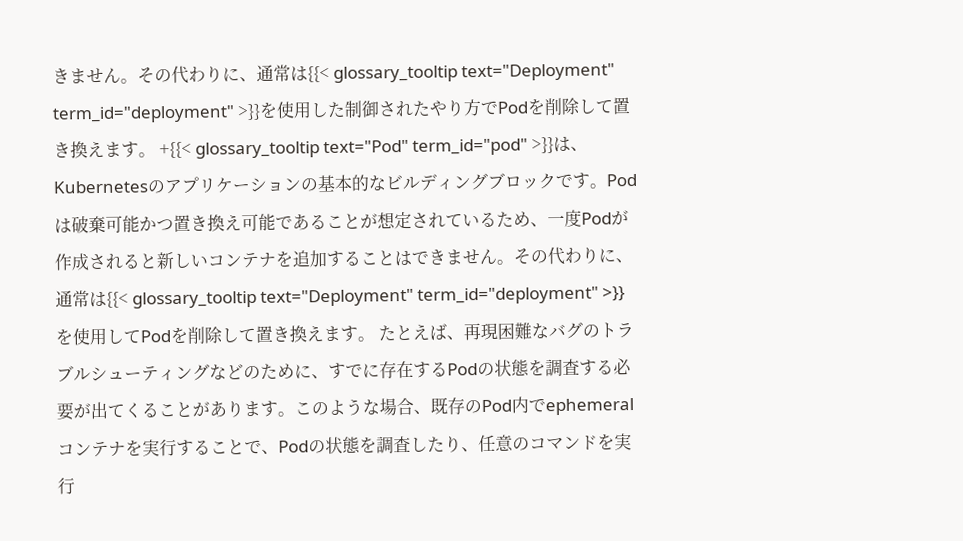きません。その代わりに、通常は{{< glossary_tooltip text="Deployment" term_id="deployment" >}}を使用した制御されたやり方でPodを削除して置き換えます。 +{{< glossary_tooltip text="Pod" term_id="pod" >}}は、Kubernetesのアプリケーションの基本的なビルディングブロックです。Podは破棄可能かつ置き換え可能であることが想定されているため、一度Podが作成されると新しいコンテナを追加することはできません。その代わりに、通常は{{< glossary_tooltip text="Deployment" term_id="deployment" >}}を使用してPodを削除して置き換えます。 たとえば、再現困難なバグのトラブルシューティングなどのために、すでに存在するPodの状態を調査する必要が出てくることがあります。このような場合、既存のPod内でephemeralコンテナを実行することで、Podの状態を調査したり、任意のコマンドを実行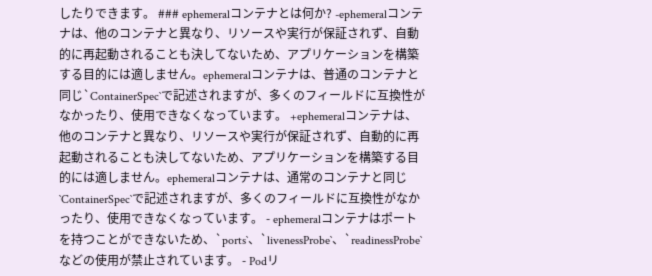したりできます。 ### ephemeralコンテナとは何か? -ephemeralコンテナは、他のコンテナと異なり、リソースや実行が保証されず、自動的に再起動されることも決してないため、アプリケーションを構築する目的には適しません。ephemeralコンテナは、普通のコンテナと同じ`ContainerSpec`で記述されますが、多くのフィールドに互換性がなかったり、使用できなくなっています。 +ephemeralコンテナは、他のコンテナと異なり、リソースや実行が保証されず、自動的に再起動されることも決してないため、アプリケーションを構築する目的には適しません。ephemeralコンテナは、通常のコンテナと同じ`ContainerSpec`で記述されますが、多くのフィールドに互換性がなかったり、使用できなくなっています。 - ephemeralコンテナはポートを持つことができないため、`ports`、`livenessProbe`、`readinessProbe`などの使用が禁止されています。 - Podリ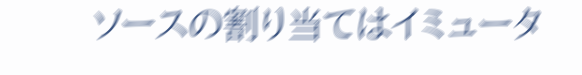ソースの割り当てはイミュータ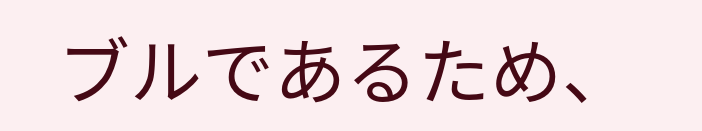ブルであるため、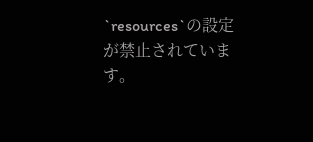`resources`の設定が禁止されています。